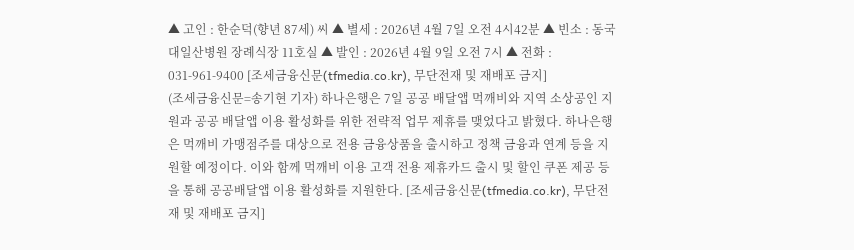▲ 고인 : 한순덕(향년 87세) 씨 ▲ 별세 : 2026년 4월 7일 오전 4시42분 ▲ 빈소 : 동국대일산병원 장례식장 11호실 ▲ 발인 : 2026년 4월 9일 오전 7시 ▲ 전화 : 031-961-9400 [조세금융신문(tfmedia.co.kr), 무단전재 및 재배포 금지]
(조세금융신문=송기현 기자) 하나은행은 7일 공공 배달앱 먹깨비와 지역 소상공인 지원과 공공 배달앱 이용 활성화를 위한 전략적 업무 제휴를 맺었다고 밝혔다. 하나은행은 먹깨비 가맹점주를 대상으로 전용 금융상품을 출시하고 정책 금융과 연계 등을 지원할 예정이다. 이와 함께 먹깨비 이용 고객 전용 제휴카드 출시 및 할인 쿠폰 제공 등을 통해 공공배달앱 이용 활성화를 지원한다. [조세금융신문(tfmedia.co.kr), 무단전재 및 재배포 금지]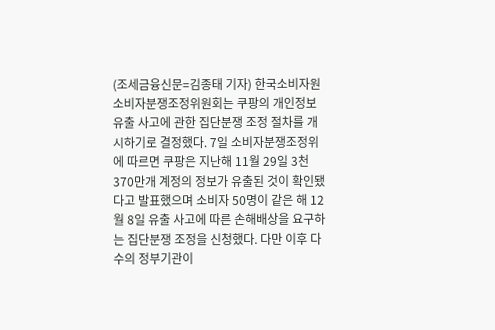(조세금융신문=김종태 기자) 한국소비자원 소비자분쟁조정위원회는 쿠팡의 개인정보유출 사고에 관한 집단분쟁 조정 절차를 개시하기로 결정했다. 7일 소비자분쟁조정위에 따르면 쿠팡은 지난해 11월 29일 3천370만개 계정의 정보가 유출된 것이 확인됐다고 발표했으며 소비자 50명이 같은 해 12월 8일 유출 사고에 따른 손해배상을 요구하는 집단분쟁 조정을 신청했다. 다만 이후 다수의 정부기관이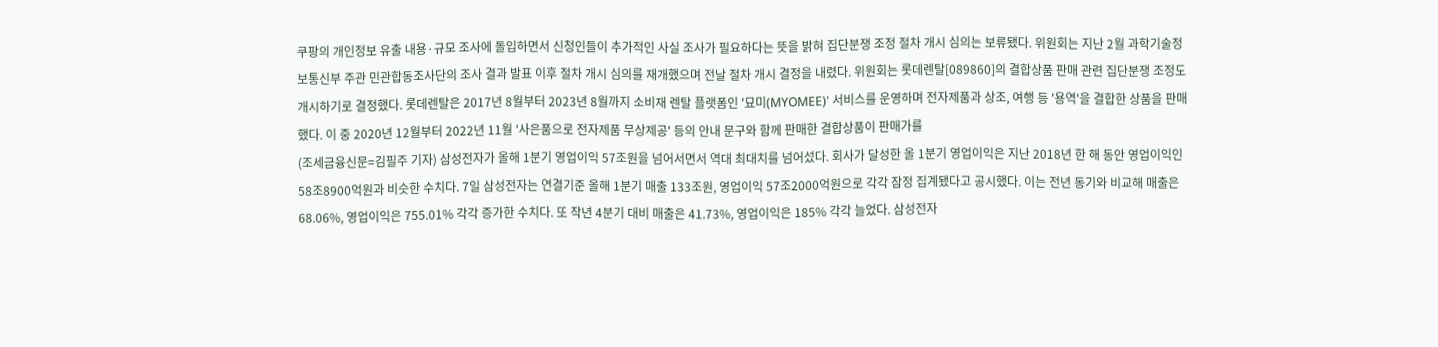쿠팡의 개인정보 유출 내용·규모 조사에 돌입하면서 신청인들이 추가적인 사실 조사가 필요하다는 뜻을 밝혀 집단분쟁 조정 절차 개시 심의는 보류됐다. 위원회는 지난 2월 과학기술정보통신부 주관 민관합동조사단의 조사 결과 발표 이후 절차 개시 심의를 재개했으며 전날 절차 개시 결정을 내렸다. 위원회는 롯데렌탈[089860]의 결합상품 판매 관련 집단분쟁 조정도 개시하기로 결정했다. 롯데렌탈은 2017년 8월부터 2023년 8월까지 소비재 렌탈 플랫폼인 '묘미(MYOMEE)' 서비스를 운영하며 전자제품과 상조, 여행 등 '용역'을 결합한 상품을 판매했다. 이 중 2020년 12월부터 2022년 11월 '사은품으로 전자제품 무상제공' 등의 안내 문구와 함께 판매한 결합상품이 판매가를
(조세금융신문=김필주 기자) 삼성전자가 올해 1분기 영업이익 57조원을 넘어서면서 역대 최대치를 넘어섰다. 회사가 달성한 올 1분기 영업이익은 지난 2018년 한 해 동안 영업이익인 58조8900억원과 비슷한 수치다. 7일 삼성전자는 연결기준 올해 1분기 매출 133조원, 영업이익 57조2000억원으로 각각 잠정 집계됐다고 공시했다. 이는 전년 동기와 비교해 매출은 68.06%, 영업이익은 755.01% 각각 증가한 수치다. 또 작년 4분기 대비 매출은 41.73%, 영업이익은 185% 각각 늘었다. 삼성전자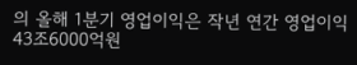의 올해 1분기 영업이익은 작년 연간 영업이익 43조6000억원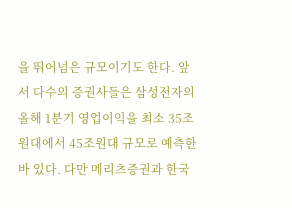을 뛰어넘은 규모이기도 한다. 앞서 다수의 증권사들은 삼성전자의 올해 1분기 영업이익을 최소 35조원대에서 45조원대 규모로 예측한 바 있다. 다만 메리츠증권과 한국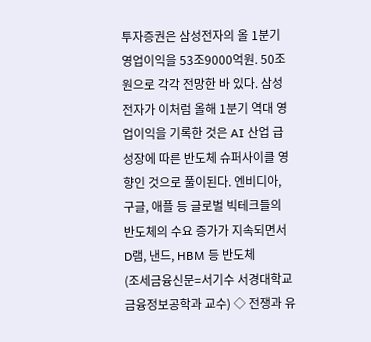투자증권은 삼성전자의 올 1분기 영업이익을 53조9000억원. 50조원으로 각각 전망한 바 있다. 삼성전자가 이처럼 올해 1분기 역대 영업이익을 기록한 것은 AI 산업 급성장에 따른 반도체 슈퍼사이클 영향인 것으로 풀이된다. 엔비디아, 구글, 애플 등 글로벌 빅테크들의 반도체의 수요 증가가 지속되면서 D램, 낸드, HBM 등 반도체
(조세금융신문=서기수 서경대학교 금융정보공학과 교수) ◇ 전쟁과 유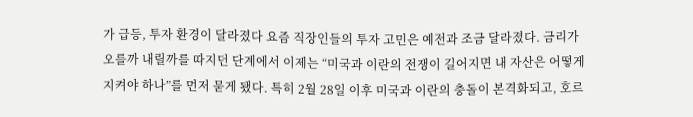가 급등, 투자 환경이 달라졌다 요즘 직장인들의 투자 고민은 예전과 조금 달라졌다. 금리가 오를까 내릴까를 따지던 단계에서 이제는 “미국과 이란의 전쟁이 길어지면 내 자산은 어떻게 지켜야 하나”를 먼저 묻게 됐다. 특히 2월 28일 이후 미국과 이란의 충돌이 본격화되고, 호르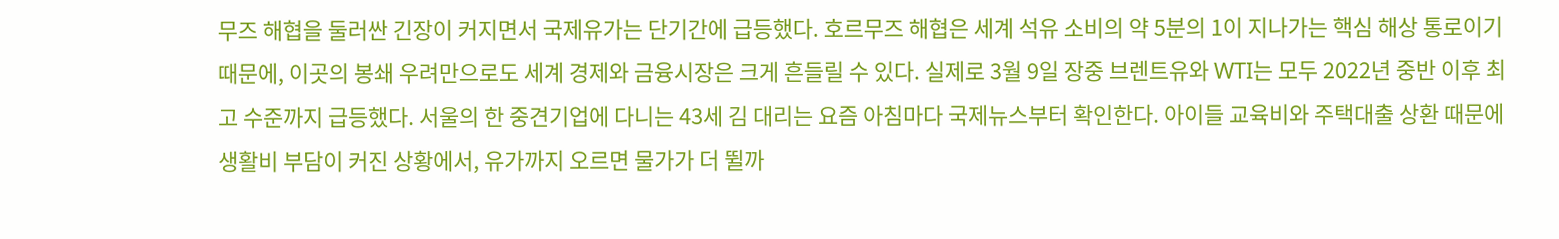무즈 해협을 둘러싼 긴장이 커지면서 국제유가는 단기간에 급등했다. 호르무즈 해협은 세계 석유 소비의 약 5분의 1이 지나가는 핵심 해상 통로이기 때문에, 이곳의 봉쇄 우려만으로도 세계 경제와 금융시장은 크게 흔들릴 수 있다. 실제로 3월 9일 장중 브렌트유와 WTI는 모두 2022년 중반 이후 최고 수준까지 급등했다. 서울의 한 중견기업에 다니는 43세 김 대리는 요즘 아침마다 국제뉴스부터 확인한다. 아이들 교육비와 주택대출 상환 때문에 생활비 부담이 커진 상황에서, 유가까지 오르면 물가가 더 뛸까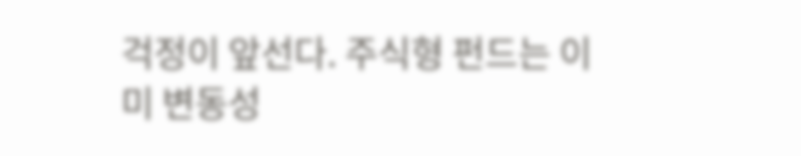걱정이 앞선다. 주식형 펀드는 이미 변동성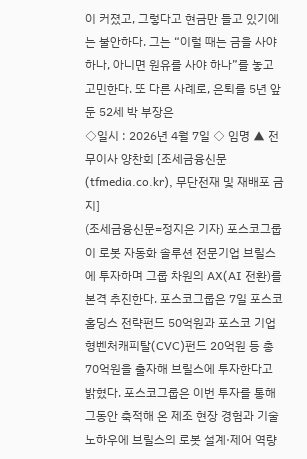이 커졌고, 그렇다고 현금만 들고 있기에는 불안하다. 그는 “이럴 때는 금을 사야 하나, 아니면 원유를 사야 하나”를 놓고 고민한다. 또 다른 사례로, 은퇴를 5년 앞둔 52세 박 부장은
◇일시 : 2026년 4월 7일 ◇ 임명 ▲ 전무이사 양찬회 [조세금융신문(tfmedia.co.kr), 무단전재 및 재배포 금지]
(조세금융신문=정지은 기자) 포스코그룹이 로봇 자동화 솔루션 전문기업 브릴스에 투자하며 그룹 차원의 AX(AI 전환)를 본격 추진한다. 포스코그룹은 7일 포스코홀딩스 전략펀드 50억원과 포스코 기업형벤처캐피탈(CVC)펀드 20억원 등 총 70억원을 출자해 브릴스에 투자한다고 밝혔다. 포스코그룹은 이번 투자를 통해 그동안 축적해 온 제조 현장 경험과 기술 노하우에 브릴스의 로봇 설계·제어 역량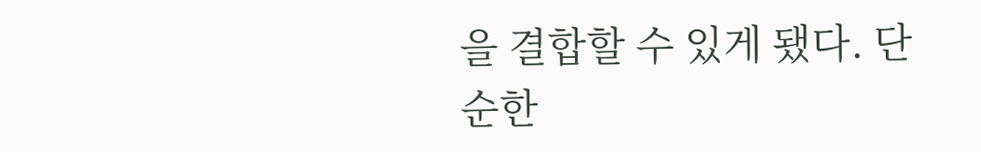을 결합할 수 있게 됐다. 단순한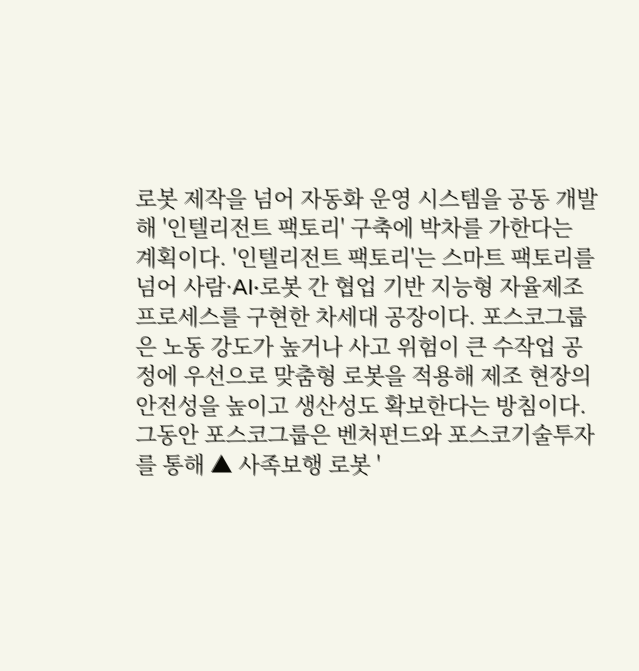로봇 제작을 넘어 자동화 운영 시스템을 공동 개발해 '인텔리전트 팩토리' 구축에 박차를 가한다는 계획이다. '인텔리전트 팩토리'는 스마트 팩토리를 넘어 사람·AI·로봇 간 협업 기반 지능형 자율제조 프로세스를 구현한 차세대 공장이다. 포스코그룹은 노동 강도가 높거나 사고 위험이 큰 수작업 공정에 우선으로 맞춤형 로봇을 적용해 제조 현장의 안전성을 높이고 생산성도 확보한다는 방침이다. 그동안 포스코그룹은 벤처펀드와 포스코기술투자를 통해 ▲ 사족보행 로봇 '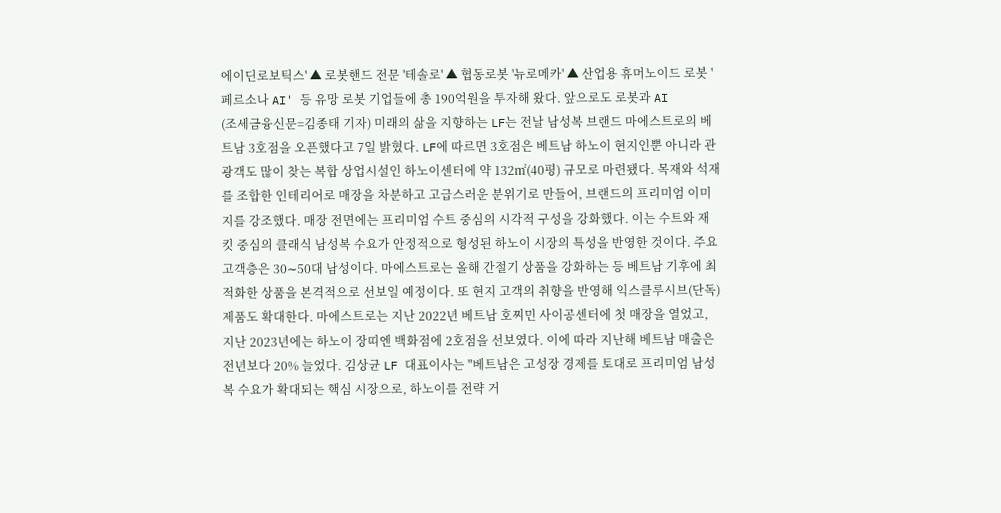에이딘로보틱스' ▲ 로봇핸드 전문 '테솔로' ▲ 협동로봇 '뉴로메카' ▲ 산업용 휴머노이드 로봇 '페르소나 AI' 등 유망 로봇 기업들에 총 190억원을 투자해 왔다. 앞으로도 로봇과 AI
(조세금융신문=김종태 기자) 미래의 삶을 지향하는 LF는 전날 남성복 브랜드 마에스트로의 베트남 3호점을 오픈했다고 7일 밝혔다. LF에 따르면 3호점은 베트남 하노이 현지인뿐 아니라 관광객도 많이 찾는 복합 상업시설인 하노이센터에 약 132㎡(40평) 규모로 마련됐다. 목재와 석재를 조합한 인테리어로 매장을 차분하고 고급스러운 분위기로 만들어, 브랜드의 프리미엄 이미지를 강조했다. 매장 전면에는 프리미엄 수트 중심의 시각적 구성을 강화했다. 이는 수트와 재킷 중심의 클래식 남성복 수요가 안정적으로 형성된 하노이 시장의 특성을 반영한 것이다. 주요 고객층은 30∼50대 남성이다. 마에스트로는 올해 간절기 상품을 강화하는 등 베트남 기후에 최적화한 상품을 본격적으로 선보일 예정이다. 또 현지 고객의 취향을 반영해 익스클루시브(단독) 제품도 확대한다. 마에스트로는 지난 2022년 베트남 호찌민 사이공센터에 첫 매장을 열었고, 지난 2023년에는 하노이 장띠엔 백화점에 2호점을 선보였다. 이에 따라 지난해 베트남 매출은 전년보다 20% 늘었다. 김상균 LF 대표이사는 "베트남은 고성장 경제를 토대로 프리미엄 남성복 수요가 확대되는 핵심 시장으로, 하노이를 전략 거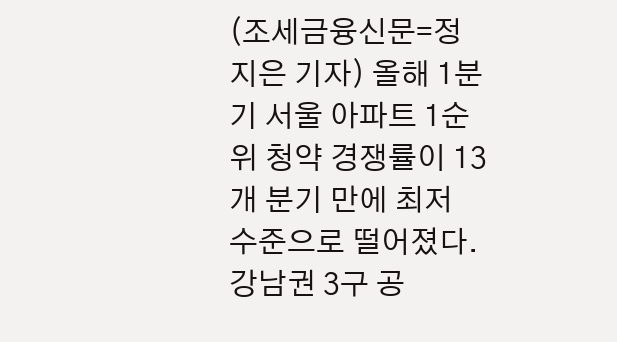(조세금융신문=정지은 기자) 올해 1분기 서울 아파트 1순위 청약 경쟁률이 13개 분기 만에 최저 수준으로 떨어졌다. 강남권 3구 공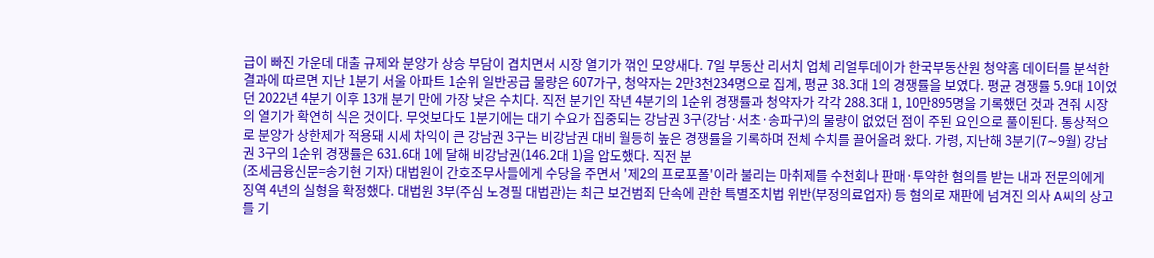급이 빠진 가운데 대출 규제와 분양가 상승 부담이 겹치면서 시장 열기가 꺾인 모양새다. 7일 부동산 리서치 업체 리얼투데이가 한국부동산원 청약홈 데이터를 분석한 결과에 따르면 지난 1분기 서울 아파트 1순위 일반공급 물량은 607가구, 청약자는 2만3천234명으로 집계, 평균 38.3대 1의 경쟁률을 보였다. 평균 경쟁률 5.9대 1이었던 2022년 4분기 이후 13개 분기 만에 가장 낮은 수치다. 직전 분기인 작년 4분기의 1순위 경쟁률과 청약자가 각각 288.3대 1, 10만895명을 기록했던 것과 견줘 시장의 열기가 확연히 식은 것이다. 무엇보다도 1분기에는 대기 수요가 집중되는 강남권 3구(강남·서초·송파구)의 물량이 없었던 점이 주된 요인으로 풀이된다. 통상적으로 분양가 상한제가 적용돼 시세 차익이 큰 강남권 3구는 비강남권 대비 월등히 높은 경쟁률을 기록하며 전체 수치를 끌어올려 왔다. 가령, 지난해 3분기(7∼9월) 강남권 3구의 1순위 경쟁률은 631.6대 1에 달해 비강남권(146.2대 1)을 압도했다. 직전 분
(조세금융신문=송기현 기자) 대법원이 간호조무사들에게 수당을 주면서 '제2의 프로포폴'이라 불리는 마취제를 수천회나 판매·투약한 혐의를 받는 내과 전문의에게 징역 4년의 실형을 확정했다. 대법원 3부(주심 노경필 대법관)는 최근 보건범죄 단속에 관한 특별조치법 위반(부정의료업자) 등 혐의로 재판에 넘겨진 의사 A씨의 상고를 기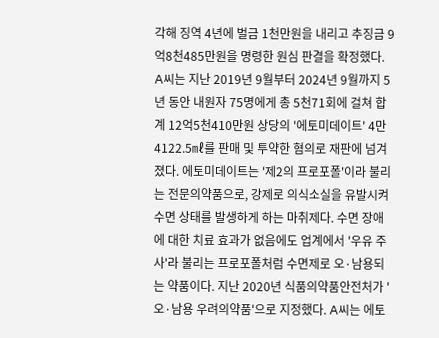각해 징역 4년에 벌금 1천만원을 내리고 추징금 9억8천485만원을 명령한 원심 판결을 확정했다. A씨는 지난 2019년 9월부터 2024년 9월까지 5년 동안 내원자 75명에게 총 5천71회에 걸쳐 합계 12억5천410만원 상당의 '에토미데이트' 4만4122.5㎖를 판매 및 투약한 혐의로 재판에 넘겨졌다. 에토미데이트는 '제2의 프로포폴'이라 불리는 전문의약품으로, 강제로 의식소실을 유발시켜 수면 상태를 발생하게 하는 마취제다. 수면 장애에 대한 치료 효과가 없음에도 업계에서 '우유 주사'라 불리는 프로포폴처럼 수면제로 오·남용되는 약품이다. 지난 2020년 식품의약품안전처가 '오·남용 우려의약품'으로 지정했다. A씨는 에토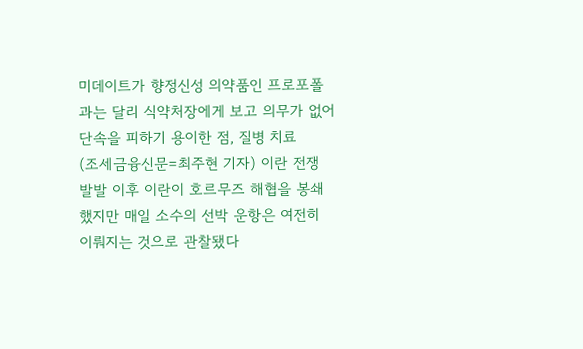미데이트가 향정신성 의약품인 프로포폴과는 달리 식약처장에게 보고 의무가 없어 단속을 피하기 용이한 점, 질병 치료
(조세금융신문=최주현 기자) 이란 전쟁 발발 이후 이란이 호르무즈 해협을 봉쇄했지만 매일 소수의 선박 운항은 여전히 이뤄지는 것으로 관찰됐다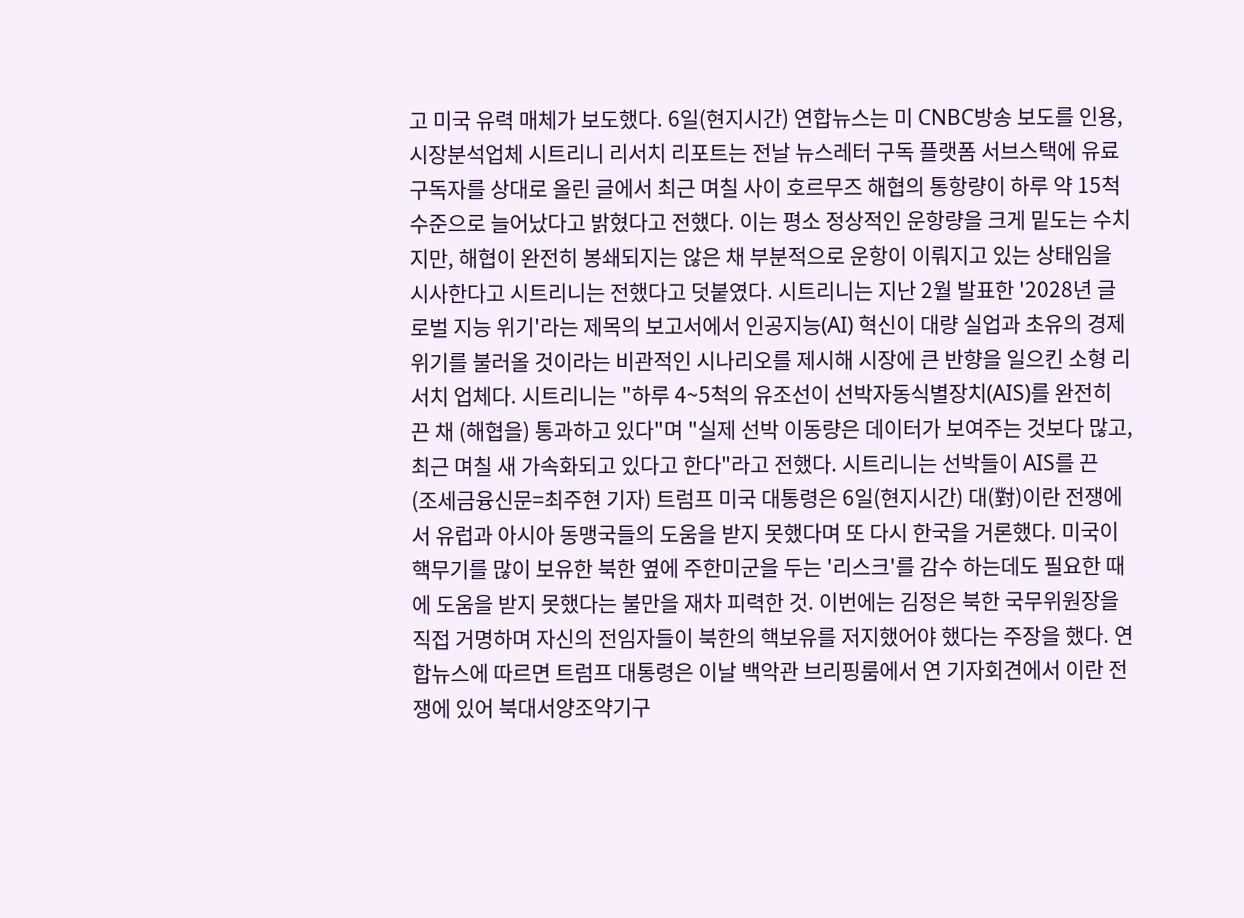고 미국 유력 매체가 보도했다. 6일(현지시간) 연합뉴스는 미 CNBC방송 보도를 인용, 시장분석업체 시트리니 리서치 리포트는 전날 뉴스레터 구독 플랫폼 서브스택에 유료 구독자를 상대로 올린 글에서 최근 며칠 사이 호르무즈 해협의 통항량이 하루 약 15척 수준으로 늘어났다고 밝혔다고 전했다. 이는 평소 정상적인 운항량을 크게 밑도는 수치지만, 해협이 완전히 봉쇄되지는 않은 채 부분적으로 운항이 이뤄지고 있는 상태임을 시사한다고 시트리니는 전했다고 덧붙였다. 시트리니는 지난 2월 발표한 '2028년 글로벌 지능 위기'라는 제목의 보고서에서 인공지능(AI) 혁신이 대량 실업과 초유의 경제 위기를 불러올 것이라는 비관적인 시나리오를 제시해 시장에 큰 반향을 일으킨 소형 리서치 업체다. 시트리니는 "하루 4~5척의 유조선이 선박자동식별장치(AIS)를 완전히 끈 채 (해협을) 통과하고 있다"며 "실제 선박 이동량은 데이터가 보여주는 것보다 많고, 최근 며칠 새 가속화되고 있다고 한다"라고 전했다. 시트리니는 선박들이 AIS를 끈
(조세금융신문=최주현 기자) 트럼프 미국 대통령은 6일(현지시간) 대(對)이란 전쟁에서 유럽과 아시아 동맹국들의 도움을 받지 못했다며 또 다시 한국을 거론했다. 미국이 핵무기를 많이 보유한 북한 옆에 주한미군을 두는 '리스크'를 감수 하는데도 필요한 때에 도움을 받지 못했다는 불만을 재차 피력한 것. 이번에는 김정은 북한 국무위원장을 직접 거명하며 자신의 전임자들이 북한의 핵보유를 저지했어야 했다는 주장을 했다. 연합뉴스에 따르면 트럼프 대통령은 이날 백악관 브리핑룸에서 연 기자회견에서 이란 전쟁에 있어 북대서양조약기구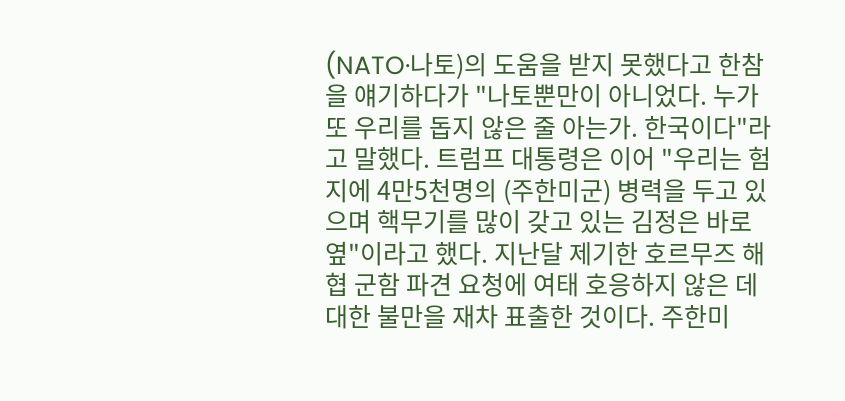(NATO·나토)의 도움을 받지 못했다고 한참을 얘기하다가 "나토뿐만이 아니었다. 누가 또 우리를 돕지 않은 줄 아는가. 한국이다"라고 말했다. 트럼프 대통령은 이어 "우리는 험지에 4만5천명의 (주한미군) 병력을 두고 있으며 핵무기를 많이 갖고 있는 김정은 바로 옆"이라고 했다. 지난달 제기한 호르무즈 해협 군함 파견 요청에 여태 호응하지 않은 데 대한 불만을 재차 표출한 것이다. 주한미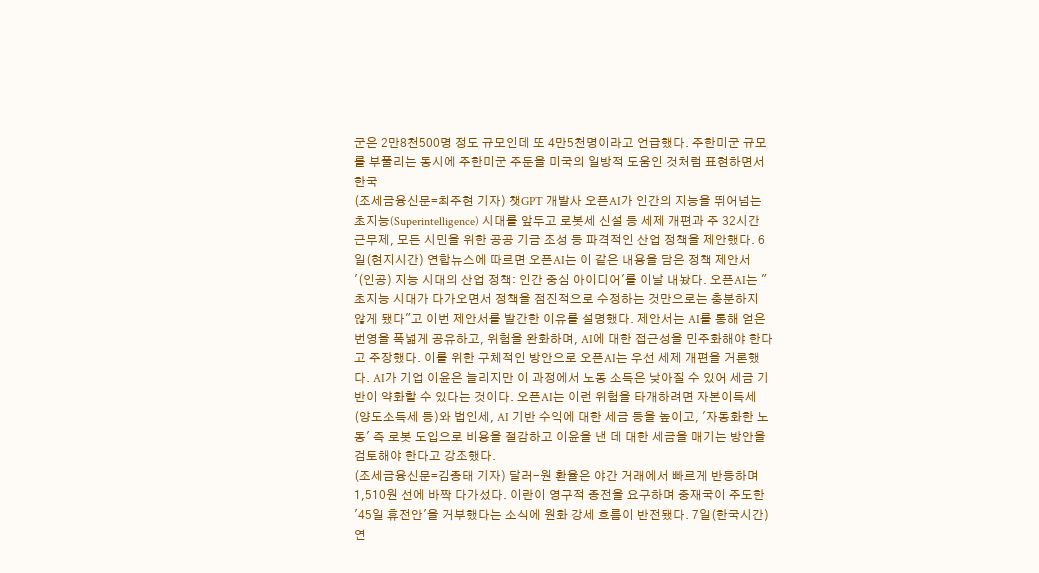군은 2만8천500명 정도 규모인데 또 4만5천명이라고 언급했다. 주한미군 규모를 부풀리는 동시에 주한미군 주둔을 미국의 일방적 도움인 것처럼 표현하면서 한국
(조세금융신문=최주현 기자) 챗GPT 개발사 오픈AI가 인간의 지능을 뛰어넘는 초지능(Superintelligence) 시대를 앞두고 로봇세 신설 등 세제 개편과 주 32시간 근무제, 모든 시민을 위한 공공 기금 조성 등 파격적인 산업 정책을 제안했다. 6일(현지시간) 연합뉴스에 따르면 오픈AI는 이 같은 내용을 담은 정책 제안서 '(인공) 지능 시대의 산업 정책: 인간 중심 아이디어'를 이날 내놨다. 오픈AI는 "초지능 시대가 다가오면서 정책을 점진적으로 수정하는 것만으로는 충분하지 않게 됐다"고 이번 제안서를 발간한 이유를 설명했다. 제안서는 AI를 통해 얻은 번영을 폭넓게 공유하고, 위험을 완화하며, AI에 대한 접근성을 민주화해야 한다고 주장했다. 이를 위한 구체적인 방안으로 오픈AI는 우선 세제 개편을 거론했다. AI가 기업 이윤은 늘리지만 이 과정에서 노동 소득은 낮아질 수 있어 세금 기반이 약화할 수 있다는 것이다. 오픈AI는 이런 위험을 타개하려면 자본이득세(양도소득세 등)와 법인세, AI 기반 수익에 대한 세금 등을 높이고, '자동화한 노동' 즉 로봇 도입으로 비용을 절감하고 이윤을 낸 데 대한 세금을 매기는 방안을 검토해야 한다고 강조했다.
(조세금융신문=김종태 기자) 달러-원 환율은 야간 거래에서 빠르게 반등하며 1,510원 선에 바짝 다가섰다. 이란이 영구적 종전을 요구하며 중재국이 주도한 '45일 휴전안'을 거부했다는 소식에 원화 강세 흐름이 반전됐다. 7일(한국시간) 연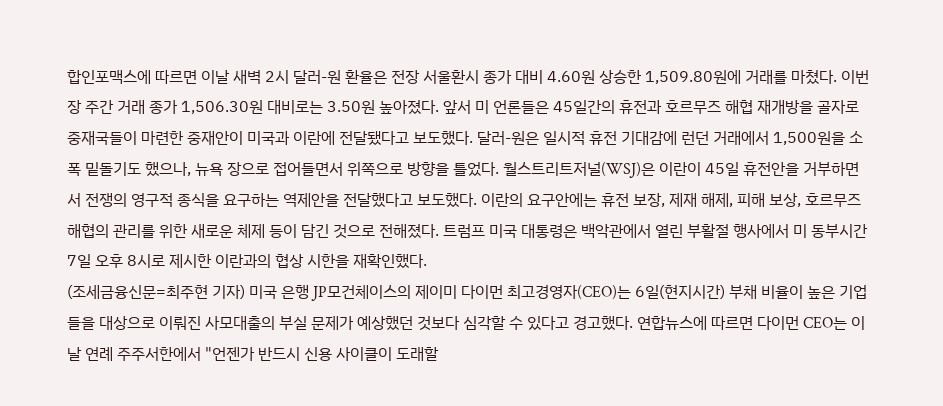합인포맥스에 따르면 이날 새벽 2시 달러-원 환율은 전장 서울환시 종가 대비 4.60원 상승한 1,509.80원에 거래를 마쳤다. 이번 장 주간 거래 종가 1,506.30원 대비로는 3.50원 높아졌다. 앞서 미 언론들은 45일간의 휴전과 호르무즈 해협 재개방을 골자로 중재국들이 마련한 중재안이 미국과 이란에 전달됐다고 보도했다. 달러-원은 일시적 휴전 기대감에 런던 거래에서 1,500원을 소폭 밑돌기도 했으나, 뉴욕 장으로 접어들면서 위쪽으로 방향을 틀었다. 월스트리트저널(WSJ)은 이란이 45일 휴전안을 거부하면서 전쟁의 영구적 종식을 요구하는 역제안을 전달했다고 보도했다. 이란의 요구안에는 휴전 보장, 제재 해제, 피해 보상, 호르무즈 해협의 관리를 위한 새로운 체제 등이 담긴 것으로 전해졌다. 트럼프 미국 대통령은 백악관에서 열린 부활절 행사에서 미 동부시간 7일 오후 8시로 제시한 이란과의 협상 시한을 재확인했다.
(조세금융신문=최주현 기자) 미국 은행 JP모건체이스의 제이미 다이먼 최고경영자(CEO)는 6일(현지시간) 부채 비율이 높은 기업들을 대상으로 이뤄진 사모대출의 부실 문제가 예상했던 것보다 심각할 수 있다고 경고했다. 연합뉴스에 따르면 다이먼 CEO는 이날 연례 주주서한에서 "언젠가 반드시 신용 사이클이 도래할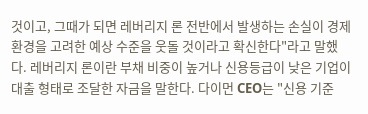것이고, 그때가 되면 레버리지 론 전반에서 발생하는 손실이 경제 환경을 고려한 예상 수준을 웃돌 것이라고 확신한다"라고 말했다. 레버리지 론이란 부채 비중이 높거나 신용등급이 낮은 기업이 대출 형태로 조달한 자금을 말한다. 다이먼 CEO는 "신용 기준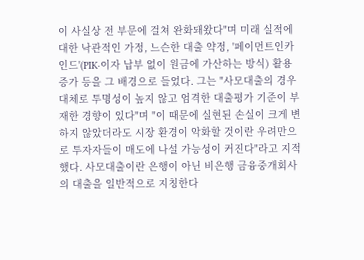이 사실상 전 부문에 걸쳐 완화돼왔다"며 미래 실적에 대한 낙관적인 가정, 느슨한 대출 약정, '페이먼트인카인드'(PIK·이자 납부 없이 원금에 가산하는 방식) 활용 증가 등을 그 배경으로 들었다. 그는 "사모대출의 경우 대체로 투명성이 높지 않고 엄격한 대출평가 기준이 부재한 경향이 있다"며 "이 때문에 실현된 손실이 크게 변하지 않았더라도 시장 환경이 악화할 것이란 우려만으로 투자자들이 매도에 나설 가능성이 커진다"라고 지적했다. 사모대출이란 은행이 아닌 비은행 금융중개회사의 대출을 일반적으로 지칭한다